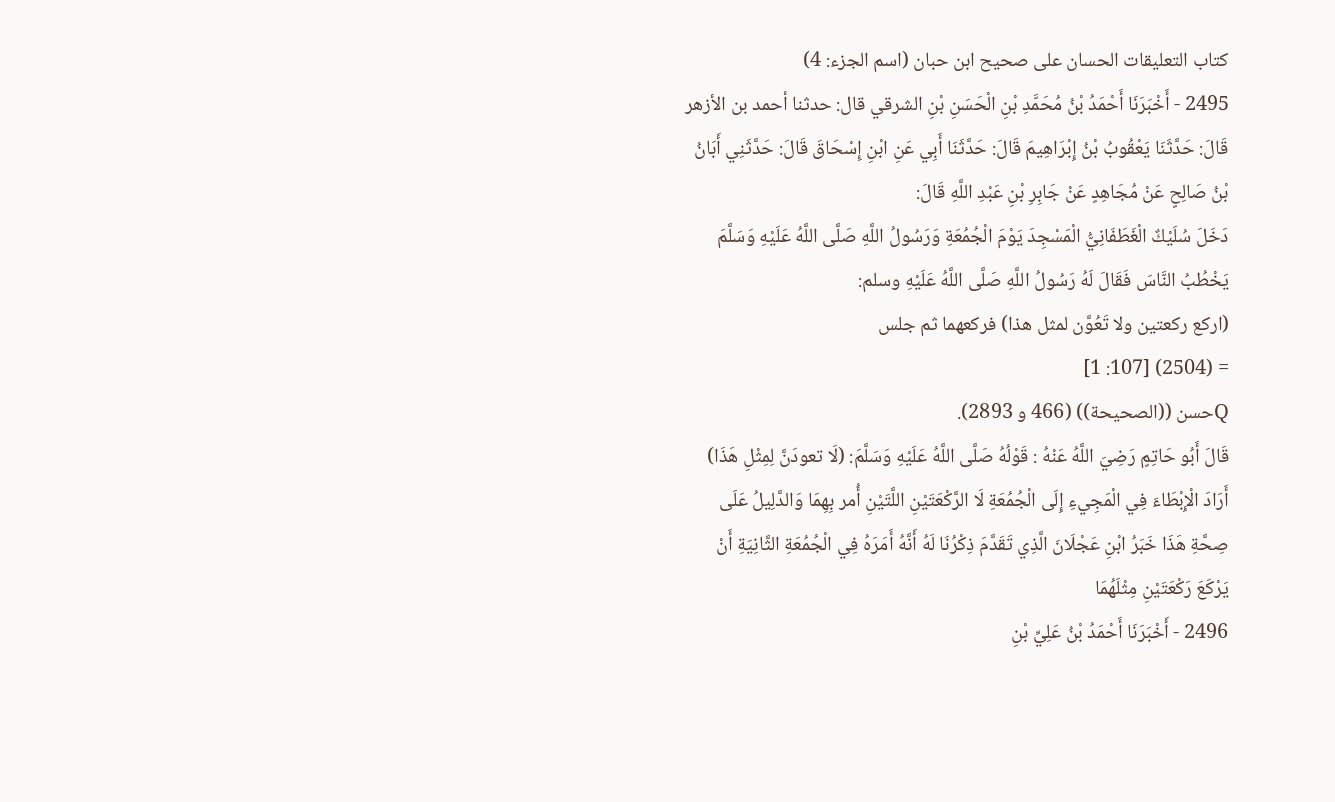كتاب التعليقات الحسان على صحيح ابن حبان (اسم الجزء: 4)
2495 - أَخْبَرَنَا أَحْمَدُ بْنُ مُحَمَّدِ بْنِ الْحَسَنِ بْنِ الشرقي قال: حدثنا أحمد بن الأزهر قَالَ: حَدَّثَنَا يَعْقُوبُ بْنُ إِبْرَاهِيمَ قَالَ: حَدَّثَنَا أَبِي عَنِ ابْنِ إِسْحَاقَ قَالَ: حَدَّثَنِي أَبَانُ بْنُ صَالِحٍ عَنْ مُجَاهِدٍ عَنْ جَابِرِ بْنِ عَبْدِ اللَّهِ قَالَ:
دَخَلَ سُلَيْكٌ الْغَطَفَانِيُّ الْمَسْجِدَ يَوْمَ الْجُمُعَةِ وَرَسُولُ اللَّهِ صَلَّى اللَّهُ عَلَيْهِ وَسَلَّمَ يَخْطُبُ النَّاسَ فَقَالَ لَهُ رَسُولُ اللَّهِ صَلَّى اللَّهُ عَلَيْهِ وسلم:
(اركع ركعتين ولا تَعُوَّن لمثل هذا) فركعهما ثم جلس
= (2504) [107: 1]
Qحسن ((الصحيحة)) (466 و 2893).
قَالَ أَبُو حَاتِمٍ رَضِيَ اللَّهُ عَنْهُ : قَوْلُهُ صَلَّى اللَّهُ عَلَيْهِ وَسَلَّمَ: (لَا تعودَنَّ لِمِثْلِ هَذَا) أَرَادَ الْإِبْطَاءَ فِي الْمَجِيءِ إِلَى الْجُمُعَةِ لَا الرَّكْعَتَيْنِ اللَّتَيْنِ أُمر بِهِمَا وَالدَّلِيلُ عَلَى صِحَّةِ هَذَا خَبَرُ ابْنِ عَجْلَانَ الَّذِي تَقَدَّمَ ذِكْرُنَا لَهُ أَنَّهُ أَمَرَهُ فِي الْجُمُعَةِ الثَّانِيَةِ أَنْ يَرْكَعَ رَكْعَتَيْنِ مِثْلَهُمَا
2496 - أَخْبَرَنَا أَحْمَدُ بْنُ عَلِيِّ بْنِ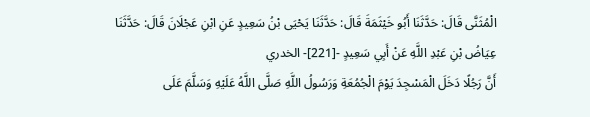الْمُثَنَّى قَالَ: حَدَّثَنَا أَبُو خَيْثَمَةَ قَالَ: حَدَّثَنَا يَحْيَى بْنُ سَعِيدٍ عَنِ ابْنِ عَجْلَانَ قَالَ: حَدَّثَنَا عِيَاضُ بْنِ عَبْدِ اللَّهِ عَنْ أَبِي سَعِيدٍ -[221]- الخدري
أَنَّ رَجُلًا دَخَلَ الْمَسْجِدَ يَوْمَ الْجُمُعَةِ وَرَسُولُ اللَّهِ صَلَّى اللَّهُ عَلَيْهِ وَسَلَّمَ عَلَى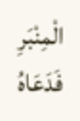الْمِنْبَرِ فَدَعَاهُ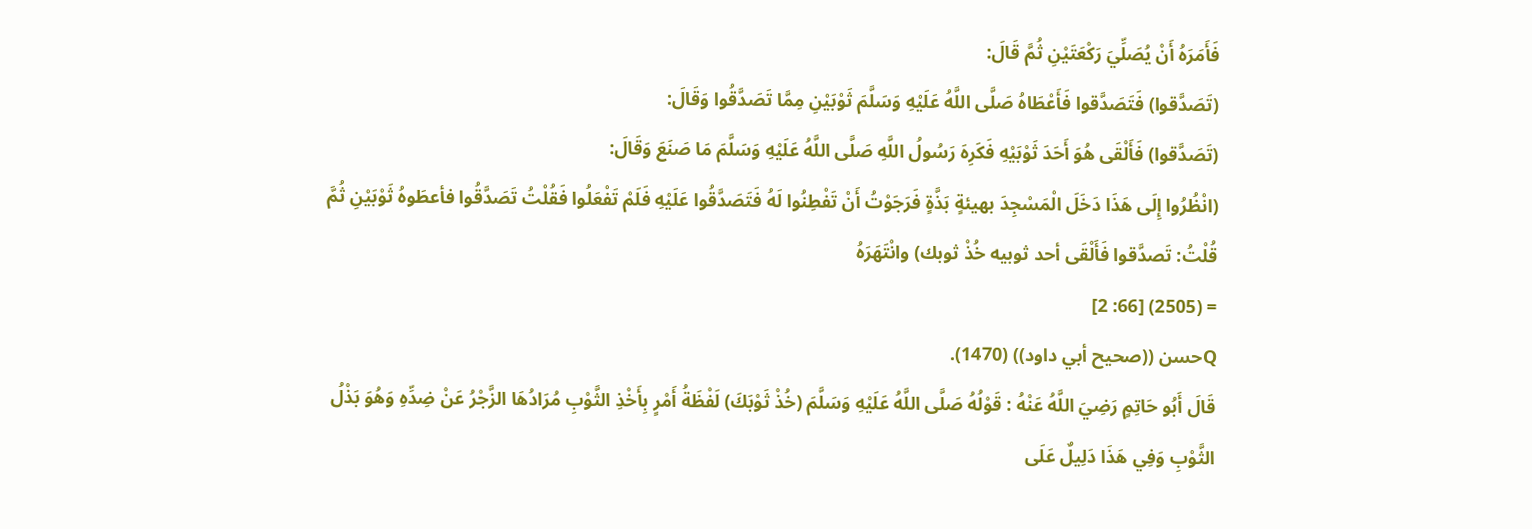فَأَمَرَهُ أَنْ يُصَلِّيَ رَكْعَتَيْنِ ثُمَّ قَالَ:
(تَصَدَّقوا) فَتَصَدَّقوا فَأَعْطَاهُ صَلَّى اللَّهُ عَلَيْهِ وَسَلَّمَ ثَوْبَيْنِ مِمَّا تَصَدَّقُوا وَقَالَ:
(تَصَدَّقوا) فَأَلْقَى هُوَ أَحَدَ ثَوْبَيْهِ فَكَرِهَ رَسُولُ اللَّهِ صَلَّى اللَّهُ عَلَيْهِ وَسَلَّمَ مَا صَنَعَ وَقَالَ:
(انْظُرُوا إِلَى هَذَا دَخَلَ الْمَسْجِدَ بهيئةٍ بَذَّةٍ فَرَجَوْتُ أَنْ تَفْطِنُوا لَهُ فَتَصَدَّقُوا عَلَيْهِ فَلَمْ تَفْعَلُوا فَقُلْتُ تَصَدَّقُوا فأعطَوهُ ثَوْبَيْنِ ثُمَّ قُلْتُ: تَصدَّقوا فَأَلْقَى أحد ثوبيه خُذْ ثوبك) وانْتَهَرَهُ
= (2505) [66: 2]
Qحسن ((صحيح أبي داود)) (1470).
قَالَ أَبُو حَاتِمٍ رَضِيَ اللَّهُ عَنْهُ : قَوْلُهُ صَلَّى اللَّهُ عَلَيْهِ وَسَلَّمَ (خُذْ ثَوْبَكَ) لَفْظَةُ أَمْرٍ بِأَخْذِ الثَّوْبِ مُرَادُهَا الزَّجْرُ عَنْ ضِدِّهِ وَهُوَ بَذْلُ الثَّوْبِ وَفِي هَذَا دَلِيلٌ عَلَى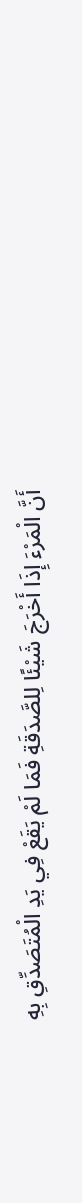أَنَّ الْمَرْءَ إِذَا أَخْرَجَ شَيْئًا لِلصَّدَقَةِ فَمَا لَمْ يَقَعْ فِي يَدِ الْمُتَصَدِّقِ بِهِ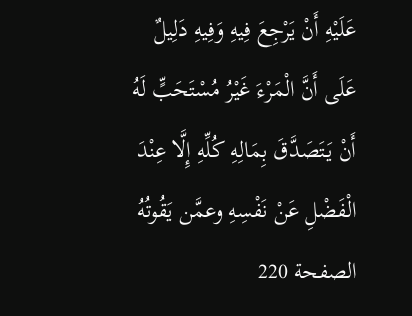عَلَيْهِ أَنْ يَرْجِعَ فِيهِ وَفِيهِ دَلِيلٌ عَلَى أَنَّ الْمَرْءَ غَيْرُ مُسْتَحَبٍّ لَهُ أَنْ يَتَصَدَّقَ بِمَالِهِ كُلِّهِ إِلَّا عِنْدَ الْفَضْلِ عَنْ نَفْسِهِ وعمَّن يَقُوتُهُ
الصفحة 220